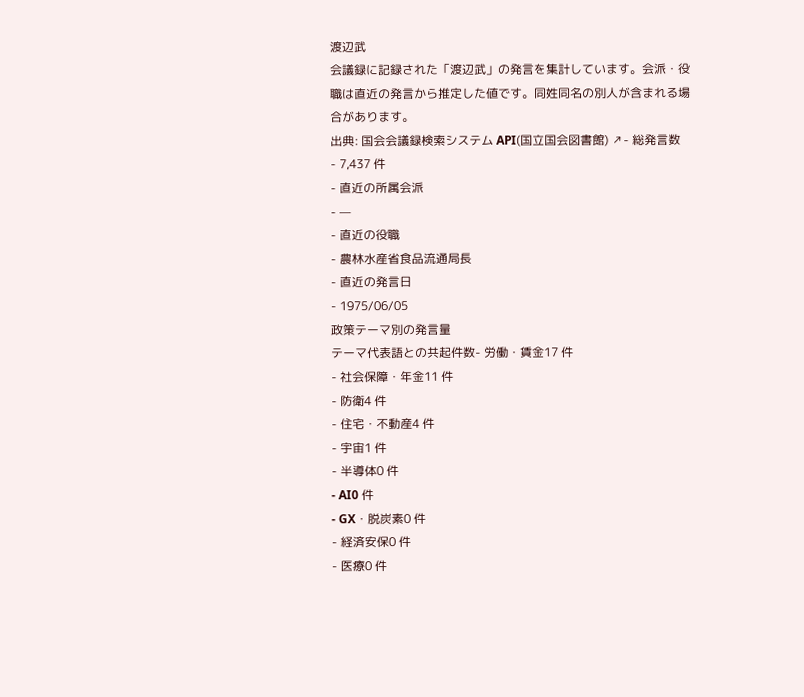渡辺武
会議録に記録された「渡辺武」の発言を集計しています。会派・役職は直近の発言から推定した値です。同姓同名の別人が含まれる場合があります。
出典: 国会会議録検索システム API(国立国会図書館) ↗- 総発言数
- 7,437 件
- 直近の所属会派
- —
- 直近の役職
- 農林水産省食品流通局長
- 直近の発言日
- 1975/06/05
政策テーマ別の発言量
テーマ代表語との共起件数- 労働・賃金17 件
- 社会保障・年金11 件
- 防衛4 件
- 住宅・不動産4 件
- 宇宙1 件
- 半導体0 件
- AI0 件
- GX・脱炭素0 件
- 経済安保0 件
- 医療0 件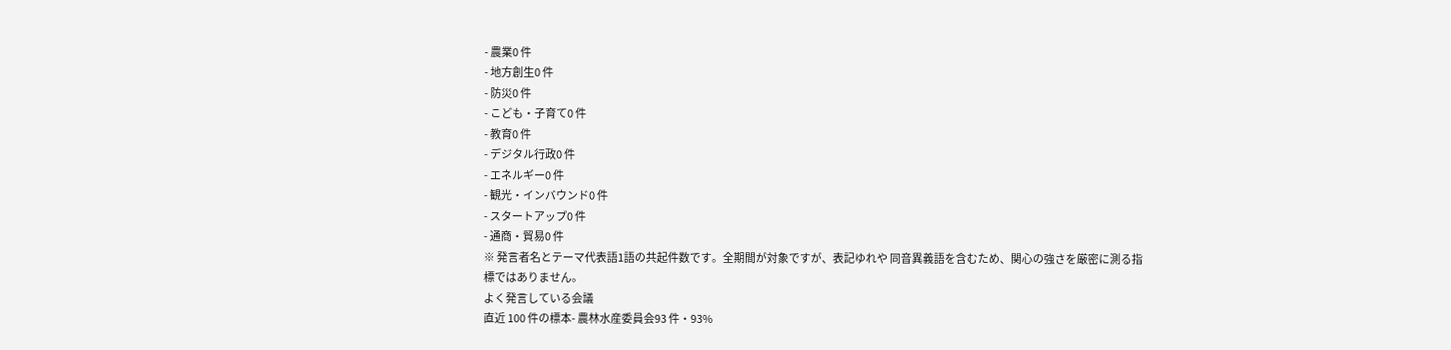- 農業0 件
- 地方創生0 件
- 防災0 件
- こども・子育て0 件
- 教育0 件
- デジタル行政0 件
- エネルギー0 件
- 観光・インバウンド0 件
- スタートアップ0 件
- 通商・貿易0 件
※ 発言者名とテーマ代表語1語の共起件数です。全期間が対象ですが、表記ゆれや 同音異義語を含むため、関心の強さを厳密に測る指標ではありません。
よく発言している会議
直近 100 件の標本- 農林水産委員会93 件・93%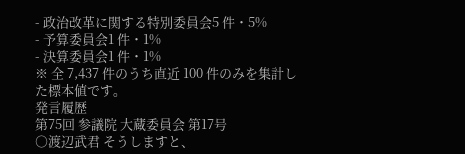- 政治改革に関する特別委員会5 件・5%
- 予算委員会1 件・1%
- 決算委員会1 件・1%
※ 全 7,437 件のうち直近 100 件のみを集計した標本値です。
発言履歴
第75回 参議院 大蔵委員会 第17号
○渡辺武君 そうしますと、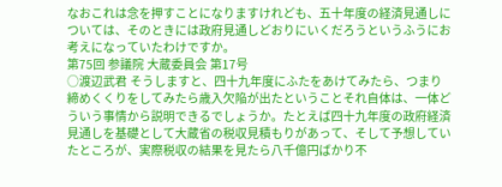なおこれは念を押すことになりますけれども、五十年度の経済見通しについては、そのときには政府見通しどおりにいくだろうというふうにお考えになっていたわけですか。
第75回 参議院 大蔵委員会 第17号
○渡辺武君 そうしますと、四十九年度にふたをあけてみたら、つまり締めくくりをしてみたら歳入欠陥が出たということそれ自体は、一体どういう事情から説明できるでしょうか。たとえば四十九年度の政府経済見通しを基礎として大蔵省の税収見積もりがあって、そして予想していたところが、実際税収の結果を見たら八千億円ばかり不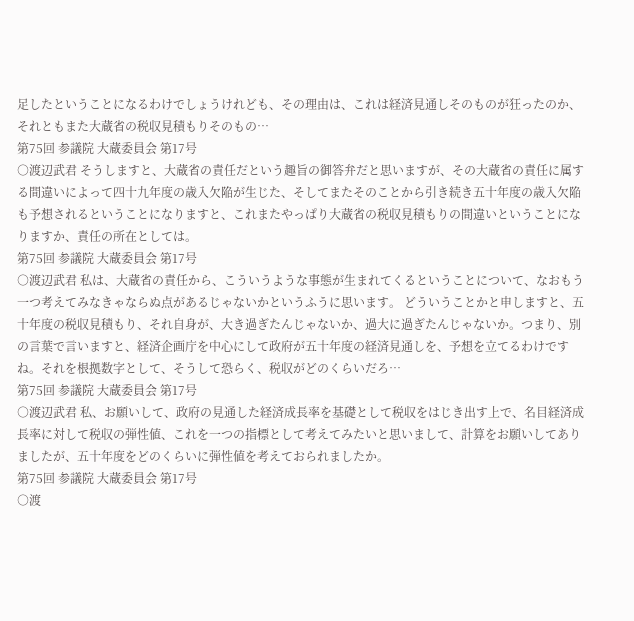足したということになるわけでしょうけれども、その理由は、これは経済見通しそのものが狂ったのか、それともまた大蔵省の税収見積もりそのもの…
第75回 参議院 大蔵委員会 第17号
○渡辺武君 そうしますと、大蔵省の責任だという趣旨の御答弁だと思いますが、その大蔵省の責任に属する間違いによって四十九年度の歳入欠陥が生じた、そしてまたそのことから引き続き五十年度の歳入欠陥も予想されるということになりますと、これまたやっぱり大蔵省の税収見積もりの間違いということになりますか、責任の所在としては。
第75回 参議院 大蔵委員会 第17号
○渡辺武君 私は、大蔵省の責任から、こういうような事態が生まれてくるということについて、なおもう一つ考えてみなきゃならぬ点があるじゃないかというふうに思います。 どういうことかと申しますと、五十年度の税収見積もり、それ自身が、大き過ぎたんじゃないか、過大に過ぎたんじゃないか。つまり、別の言葉で言いますと、経済企画庁を中心にして政府が五十年度の経済見通しを、予想を立てるわけですね。それを根拠数字として、そうして恐らく、税収がどのくらいだろ…
第75回 参議院 大蔵委員会 第17号
○渡辺武君 私、お願いして、政府の見通した経済成長率を基礎として税収をはじき出す上で、名目経済成長率に対して税収の弾性値、これを一つの指標として考えてみたいと思いまして、計算をお願いしてありましたが、五十年度をどのくらいに弾性値を考えておられましたか。
第75回 参議院 大蔵委員会 第17号
○渡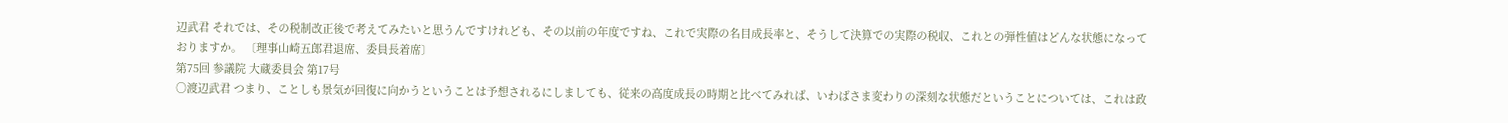辺武君 それでは、その税制改正後で考えてみたいと思うんですけれども、その以前の年度ですね、これで実際の名目成長率と、そうして決算での実際の税収、これとの弾性値はどんな状態になっておりますか。 〔理事山崎五郎君退席、委員長着席〕
第75回 参議院 大蔵委員会 第17号
○渡辺武君 つまり、ことしも景気が回復に向かうということは予想されるにしましても、従来の高度成長の時期と比べてみれば、いわばさま変わりの深刻な状態だということについては、これは政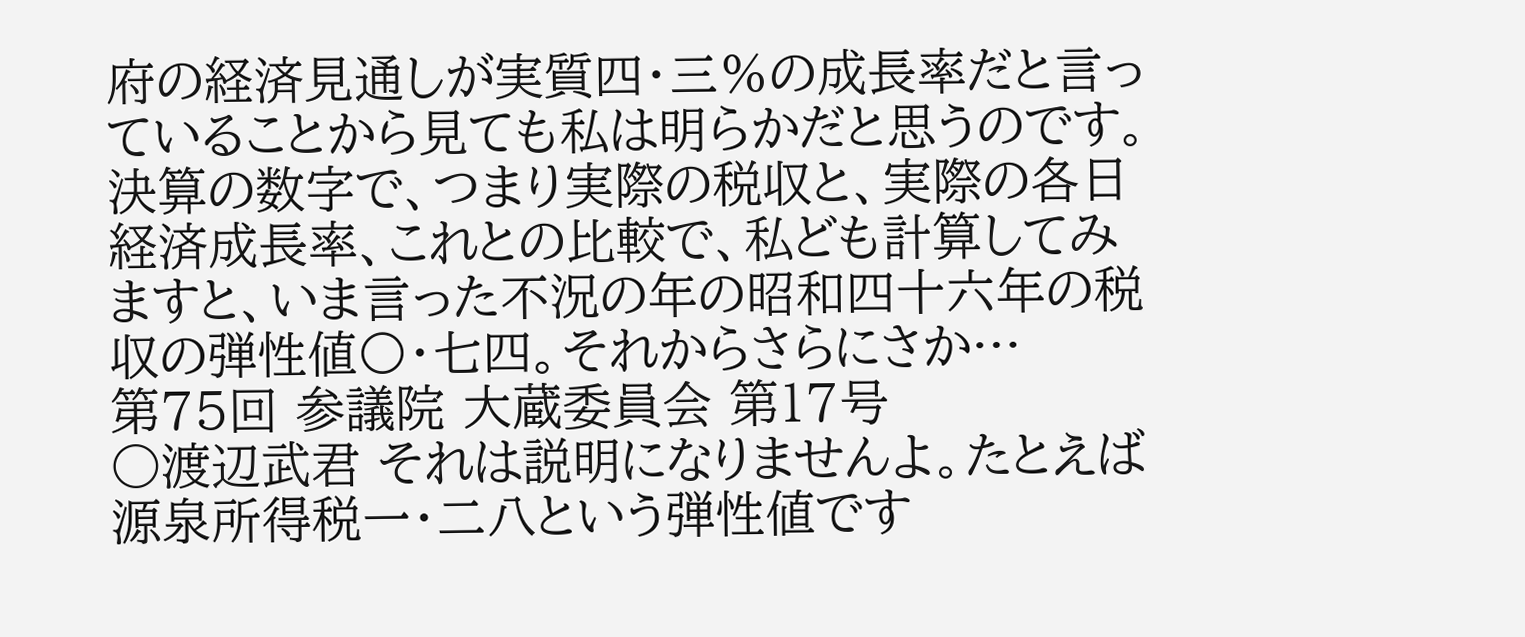府の経済見通しが実質四・三%の成長率だと言っていることから見ても私は明らかだと思うのです。 決算の数字で、つまり実際の税収と、実際の各日経済成長率、これとの比較で、私ども計算してみますと、いま言った不況の年の昭和四十六年の税収の弾性値〇・七四。それからさらにさか…
第75回 参議院 大蔵委員会 第17号
○渡辺武君 それは説明になりませんよ。たとえば源泉所得税一・二八という弾性値です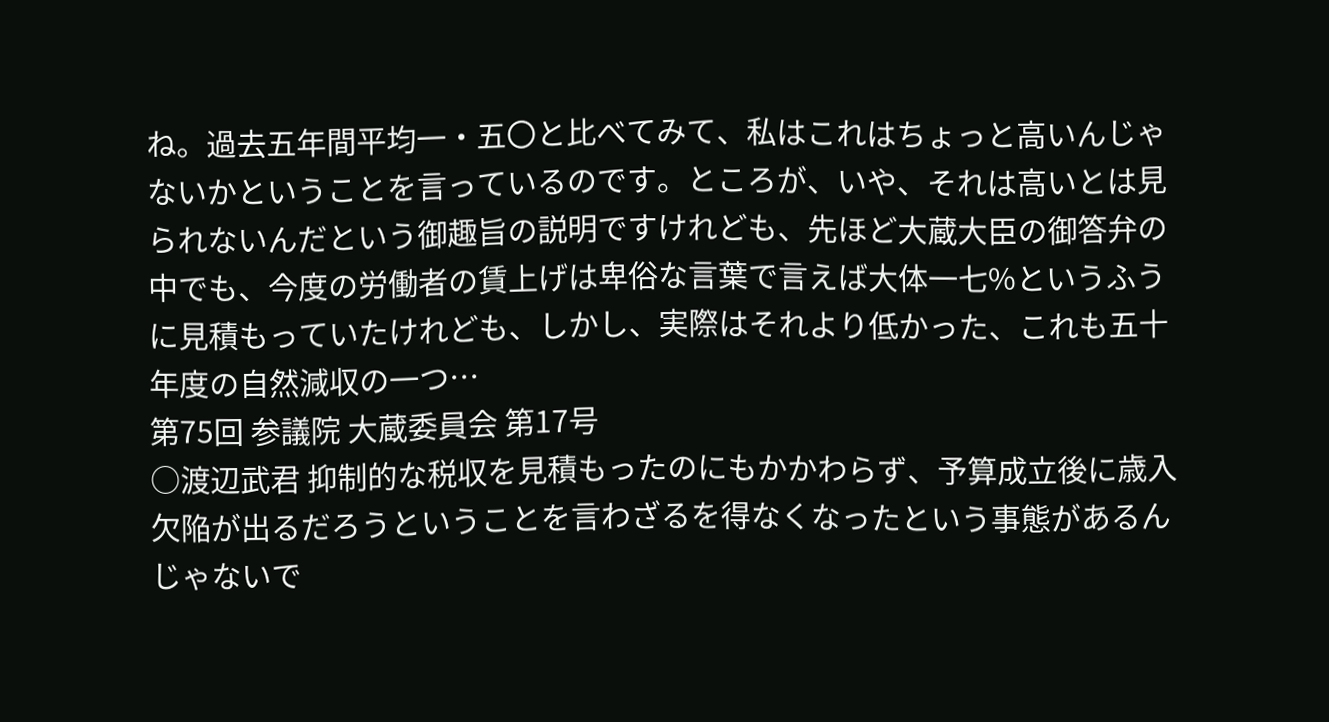ね。過去五年間平均一・五〇と比べてみて、私はこれはちょっと高いんじゃないかということを言っているのです。ところが、いや、それは高いとは見られないんだという御趣旨の説明ですけれども、先ほど大蔵大臣の御答弁の中でも、今度の労働者の賃上げは卑俗な言葉で言えば大体一七%というふうに見積もっていたけれども、しかし、実際はそれより低かった、これも五十年度の自然減収の一つ…
第75回 参議院 大蔵委員会 第17号
○渡辺武君 抑制的な税収を見積もったのにもかかわらず、予算成立後に歳入欠陥が出るだろうということを言わざるを得なくなったという事態があるんじゃないで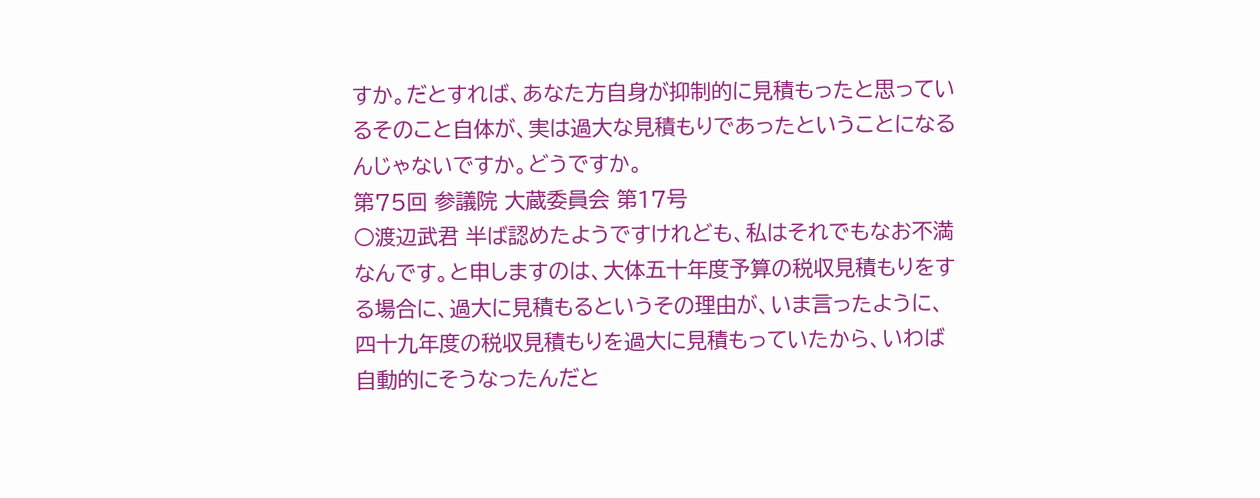すか。だとすれば、あなた方自身が抑制的に見積もったと思っているそのこと自体が、実は過大な見積もりであったということになるんじゃないですか。どうですか。
第75回 参議院 大蔵委員会 第17号
○渡辺武君 半ば認めたようですけれども、私はそれでもなお不満なんです。と申しますのは、大体五十年度予算の税収見積もりをする場合に、過大に見積もるというその理由が、いま言ったように、四十九年度の税収見積もりを過大に見積もっていたから、いわば自動的にそうなったんだと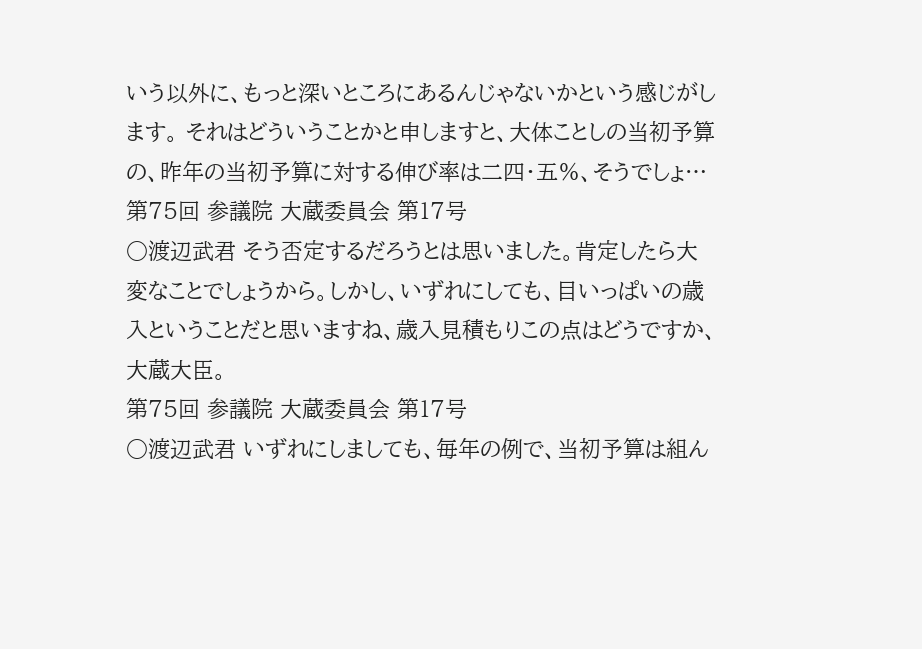いう以外に、もっと深いところにあるんじゃないかという感じがします。 それはどういうことかと申しますと、大体ことしの当初予算の、昨年の当初予算に対する伸び率は二四・五%、そうでしょ…
第75回 参議院 大蔵委員会 第17号
○渡辺武君 そう否定するだろうとは思いました。肯定したら大変なことでしょうから。しかし、いずれにしても、目いっぱいの歳入ということだと思いますね、歳入見積もりこの点はどうですか、大蔵大臣。
第75回 参議院 大蔵委員会 第17号
○渡辺武君 いずれにしましても、毎年の例で、当初予算は組ん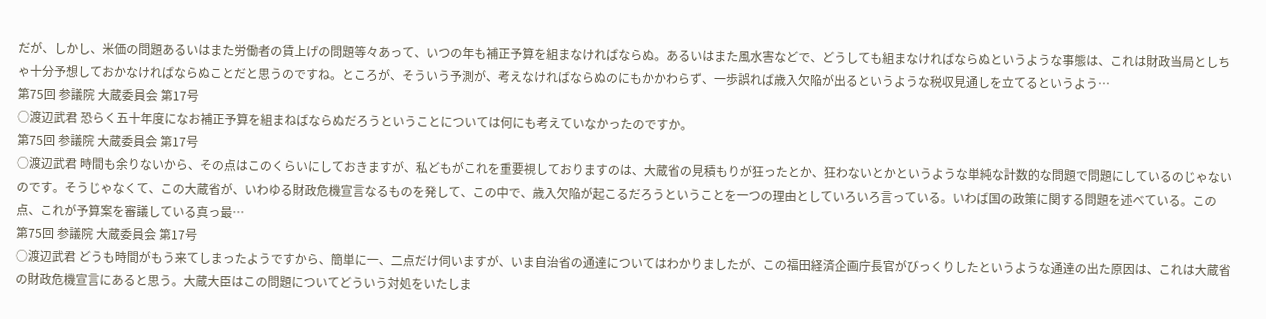だが、しかし、米価の問題あるいはまた労働者の賃上げの問題等々あって、いつの年も補正予算を組まなければならぬ。あるいはまた風水害などで、どうしても組まなければならぬというような事態は、これは財政当局としちゃ十分予想しておかなければならぬことだと思うのですね。ところが、そういう予測が、考えなければならぬのにもかかわらず、一歩誤れば歳入欠陥が出るというような税収見通しを立てるというよう…
第75回 参議院 大蔵委員会 第17号
○渡辺武君 恐らく五十年度になお補正予算を組まねばならぬだろうということについては何にも考えていなかったのですか。
第75回 参議院 大蔵委員会 第17号
○渡辺武君 時間も余りないから、その点はこのくらいにしておきますが、私どもがこれを重要視しておりますのは、大蔵省の見積もりが狂ったとか、狂わないとかというような単純な計数的な問題で問題にしているのじゃないのです。そうじゃなくて、この大蔵省が、いわゆる財政危機宣言なるものを発して、この中で、歳入欠陥が起こるだろうということを一つの理由としていろいろ言っている。いわば国の政策に関する問題を述べている。この点、これが予算案を審議している真っ最…
第75回 参議院 大蔵委員会 第17号
○渡辺武君 どうも時間がもう来てしまったようですから、簡単に一、二点だけ伺いますが、いま自治省の通達についてはわかりましたが、この福田経済企画庁長官がびっくりしたというような通達の出た原因は、これは大蔵省の財政危機宣言にあると思う。大蔵大臣はこの問題についてどういう対処をいたしま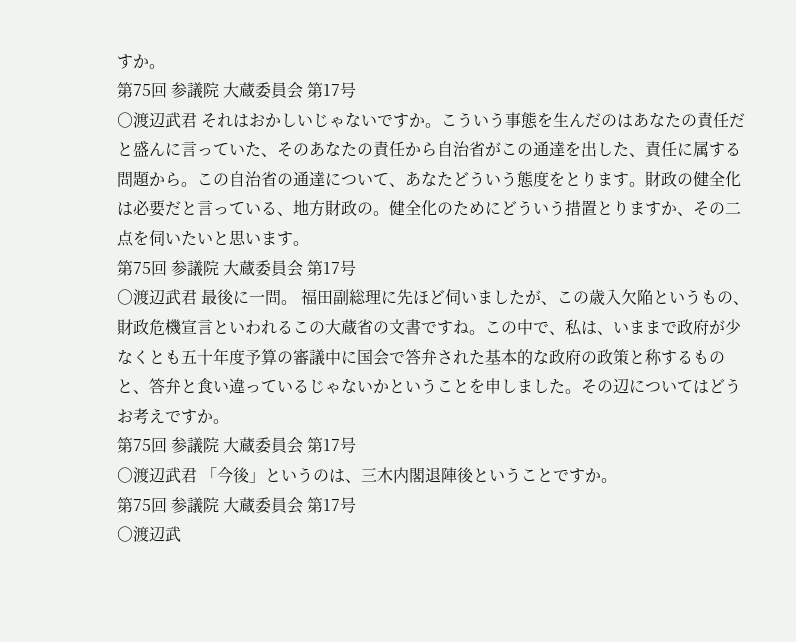すか。
第75回 参議院 大蔵委員会 第17号
○渡辺武君 それはおかしいじゃないですか。こういう事態を生んだのはあなたの責任だと盛んに言っていた、そのあなたの責任から自治省がこの通達を出した、責任に属する問題から。この自治省の通達について、あなたどういう態度をとります。財政の健全化は必要だと言っている、地方財政の。健全化のためにどういう措置とりますか、その二点を伺いたいと思います。
第75回 参議院 大蔵委員会 第17号
○渡辺武君 最後に一問。 福田副総理に先ほど伺いましたが、この歳入欠陥というもの、財政危機宣言といわれるこの大蔵省の文書ですね。この中で、私は、いままで政府が少なくとも五十年度予算の審議中に国会で答弁された基本的な政府の政策と称するものと、答弁と食い違っているじゃないかということを申しました。その辺についてはどうお考えですか。
第75回 参議院 大蔵委員会 第17号
○渡辺武君 「今後」というのは、三木内閣退陣後ということですか。
第75回 参議院 大蔵委員会 第17号
○渡辺武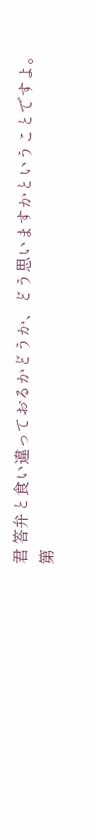君 答弁と食い違っておるかどうか、どう思いますかということですよ。
第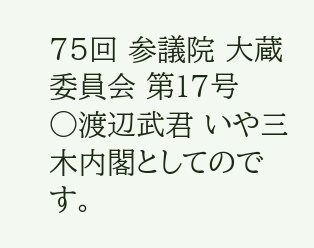75回 参議院 大蔵委員会 第17号
○渡辺武君 いや三木内閣としてのです。